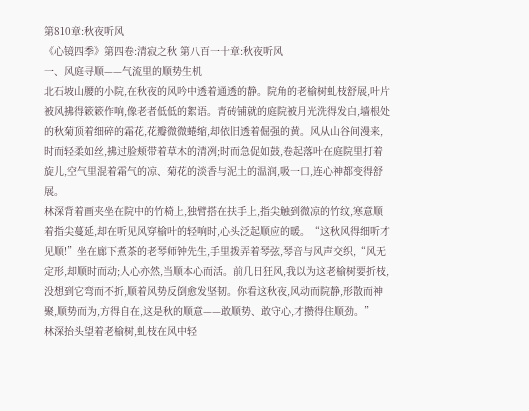第810章:秋夜听风
《心镜四季》第四卷:清寂之秋 第八百一十章:秋夜听风
一、风庭寻顺——气流里的顺势生机
北石坡山腰的小院,在秋夜的风吟中透着通透的静。院角的老榆树虬枝舒展,叶片被风拂得簌簌作响,像老者低低的絮语。青砖铺就的庭院被月光洗得发白,墙根处的秋菊顶着细碎的霜花,花瓣微微蜷缩,却依旧透着倔强的黄。风从山谷间漫来,时而轻柔如丝,拂过脸颊带着草木的清冽;时而急促如鼓,卷起落叶在庭院里打着旋儿,空气里混着霜气的凉、菊花的淡香与泥土的温润,吸一口,连心神都变得舒展。
林深背着画夹坐在院中的竹椅上,独臂搭在扶手上,指尖触到微凉的竹纹,寒意顺着指尖蔓延,却在听见风穿榆叶的轻响时,心头泛起顺应的暖。“这秋风得细听才见顺!”坐在廊下煮茶的老琴师钟先生,手里拨弄着琴弦,琴音与风声交织,“风无定形,却顺时而动;人心亦然,当顺本心而活。前几日狂风,我以为这老榆树要折枝,没想到它弯而不折,顺着风势反倒愈发坚韧。你看这秋夜,风动而院静,形散而神聚,顺势而为,方得自在,这是秋的顺意——敢顺势、敢守心,才攒得住顺劲。”
林深抬头望着老榆树,虬枝在风中轻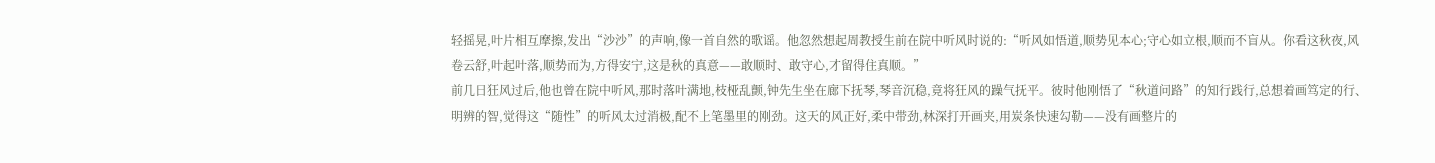轻摇晃,叶片相互摩擦,发出“沙沙”的声响,像一首自然的歌谣。他忽然想起周教授生前在院中听风时说的:“听风如悟道,顺势见本心;守心如立根,顺而不盲从。你看这秋夜,风卷云舒,叶起叶落,顺势而为,方得安宁,这是秋的真意——敢顺时、敢守心,才留得住真顺。”
前几日狂风过后,他也曾在院中听风,那时落叶满地,枝桠乱颤,钟先生坐在廊下抚琴,琴音沉稳,竟将狂风的躁气抚平。彼时他刚悟了“秋道问路”的知行践行,总想着画笃定的行、明辨的智,觉得这“随性”的听风太过消极,配不上笔墨里的刚劲。这天的风正好,柔中带劲,林深打开画夹,用炭条快速勾勒——没有画整片的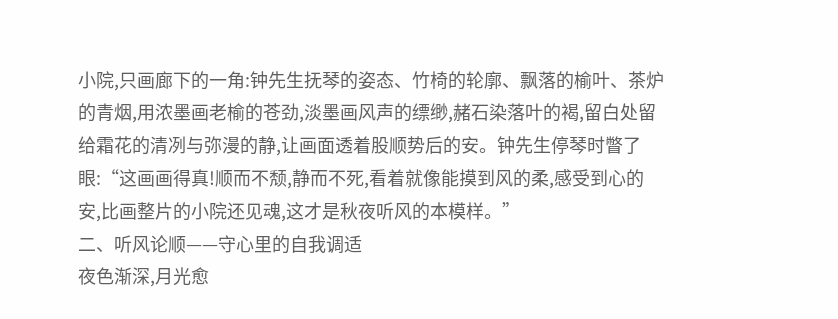小院,只画廊下的一角:钟先生抚琴的姿态、竹椅的轮廓、飘落的榆叶、茶炉的青烟,用浓墨画老榆的苍劲,淡墨画风声的缥缈,赭石染落叶的褐,留白处留给霜花的清冽与弥漫的静,让画面透着股顺势后的安。钟先生停琴时瞥了眼:“这画画得真!顺而不颓,静而不死,看着就像能摸到风的柔,感受到心的安,比画整片的小院还见魂,这才是秋夜听风的本模样。”
二、听风论顺——守心里的自我调适
夜色渐深,月光愈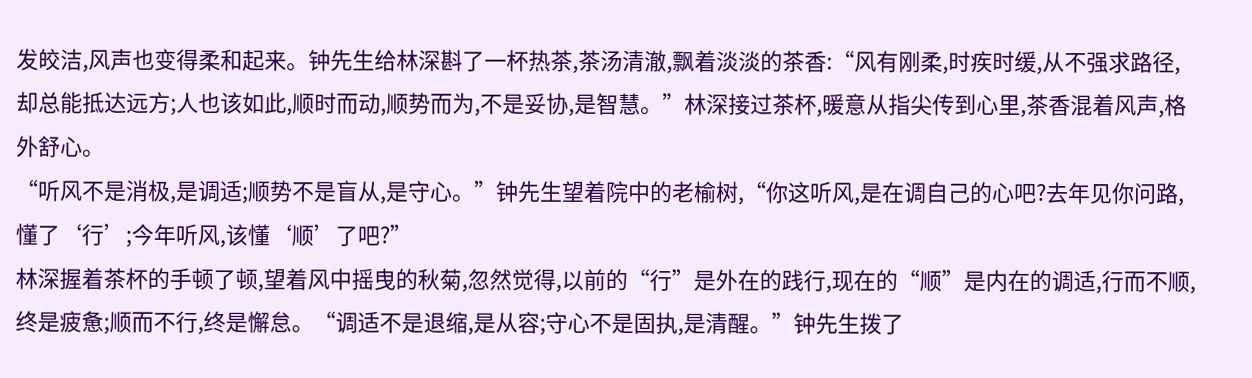发皎洁,风声也变得柔和起来。钟先生给林深斟了一杯热茶,茶汤清澈,飘着淡淡的茶香:“风有刚柔,时疾时缓,从不强求路径,却总能抵达远方;人也该如此,顺时而动,顺势而为,不是妥协,是智慧。”林深接过茶杯,暖意从指尖传到心里,茶香混着风声,格外舒心。
“听风不是消极,是调适;顺势不是盲从,是守心。”钟先生望着院中的老榆树,“你这听风,是在调自己的心吧?去年见你问路,懂了‘行’;今年听风,该懂‘顺’了吧?”
林深握着茶杯的手顿了顿,望着风中摇曳的秋菊,忽然觉得,以前的“行”是外在的践行,现在的“顺”是内在的调适,行而不顺,终是疲惫;顺而不行,终是懈怠。“调适不是退缩,是从容;守心不是固执,是清醒。”钟先生拨了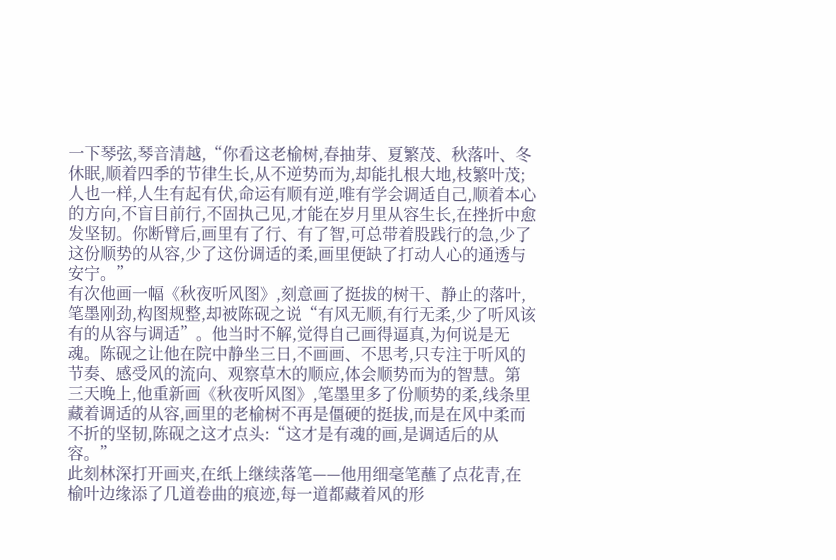一下琴弦,琴音清越,“你看这老榆树,春抽芽、夏繁茂、秋落叶、冬休眠,顺着四季的节律生长,从不逆势而为,却能扎根大地,枝繁叶茂;人也一样,人生有起有伏,命运有顺有逆,唯有学会调适自己,顺着本心的方向,不盲目前行,不固执己见,才能在岁月里从容生长,在挫折中愈发坚韧。你断臂后,画里有了行、有了智,可总带着股践行的急,少了这份顺势的从容,少了这份调适的柔,画里便缺了打动人心的通透与安宁。”
有次他画一幅《秋夜听风图》,刻意画了挺拔的树干、静止的落叶,笔墨刚劲,构图规整,却被陈砚之说“有风无顺,有行无柔,少了听风该有的从容与调适”。他当时不解,觉得自己画得逼真,为何说是无魂。陈砚之让他在院中静坐三日,不画画、不思考,只专注于听风的节奏、感受风的流向、观察草木的顺应,体会顺势而为的智慧。第三天晚上,他重新画《秋夜听风图》,笔墨里多了份顺势的柔,线条里藏着调适的从容,画里的老榆树不再是僵硬的挺拔,而是在风中柔而不折的坚韧,陈砚之这才点头:“这才是有魂的画,是调适后的从容。”
此刻林深打开画夹,在纸上继续落笔——他用细毫笔蘸了点花青,在榆叶边缘添了几道卷曲的痕迹,每一道都藏着风的形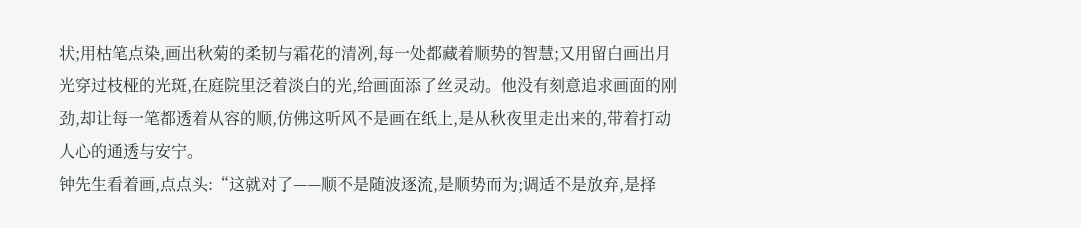状;用枯笔点染,画出秋菊的柔韧与霜花的清冽,每一处都藏着顺势的智慧;又用留白画出月光穿过枝桠的光斑,在庭院里泛着淡白的光,给画面添了丝灵动。他没有刻意追求画面的刚劲,却让每一笔都透着从容的顺,仿佛这听风不是画在纸上,是从秋夜里走出来的,带着打动人心的通透与安宁。
钟先生看着画,点点头:“这就对了——顺不是随波逐流,是顺势而为;调适不是放弃,是择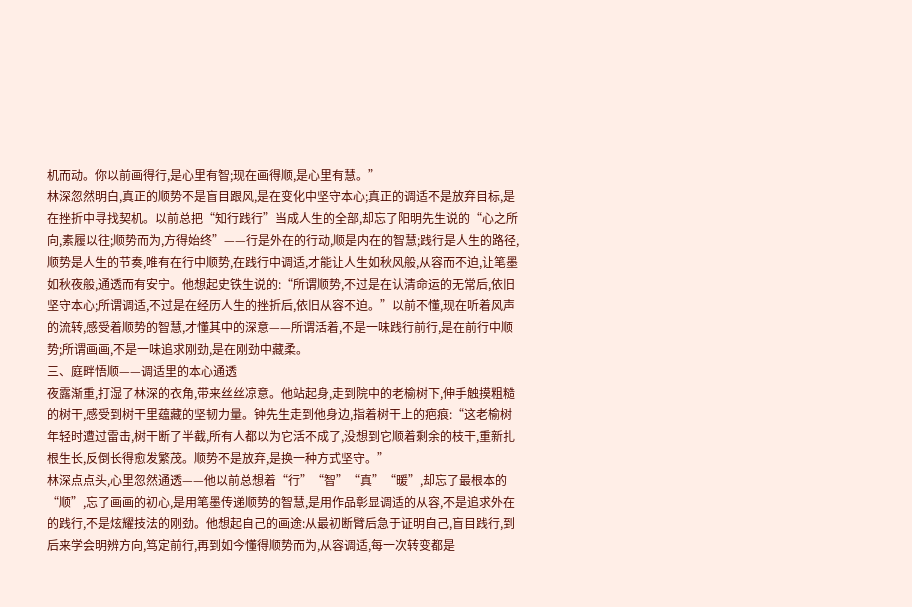机而动。你以前画得行,是心里有智;现在画得顺,是心里有慧。”
林深忽然明白,真正的顺势不是盲目跟风,是在变化中坚守本心;真正的调适不是放弃目标,是在挫折中寻找契机。以前总把“知行践行”当成人生的全部,却忘了阳明先生说的“心之所向,素履以往;顺势而为,方得始终”——行是外在的行动,顺是内在的智慧;践行是人生的路径,顺势是人生的节奏,唯有在行中顺势,在践行中调适,才能让人生如秋风般,从容而不迫,让笔墨如秋夜般,通透而有安宁。他想起史铁生说的:“所谓顺势,不过是在认清命运的无常后,依旧坚守本心;所谓调适,不过是在经历人生的挫折后,依旧从容不迫。”以前不懂,现在听着风声的流转,感受着顺势的智慧,才懂其中的深意——所谓活着,不是一味践行前行,是在前行中顺势;所谓画画,不是一味追求刚劲,是在刚劲中藏柔。
三、庭畔悟顺——调适里的本心通透
夜露渐重,打湿了林深的衣角,带来丝丝凉意。他站起身,走到院中的老榆树下,伸手触摸粗糙的树干,感受到树干里蕴藏的坚韧力量。钟先生走到他身边,指着树干上的疤痕:“这老榆树年轻时遭过雷击,树干断了半截,所有人都以为它活不成了,没想到它顺着剩余的枝干,重新扎根生长,反倒长得愈发繁茂。顺势不是放弃,是换一种方式坚守。”
林深点点头,心里忽然通透——他以前总想着“行”“智”“真”“暖”,却忘了最根本的“顺”,忘了画画的初心,是用笔墨传递顺势的智慧,是用作品彰显调适的从容,不是追求外在的践行,不是炫耀技法的刚劲。他想起自己的画途:从最初断臂后急于证明自己,盲目践行,到后来学会明辨方向,笃定前行,再到如今懂得顺势而为,从容调适,每一次转变都是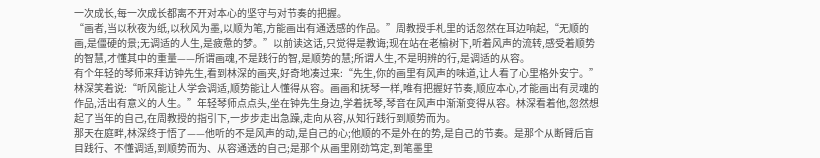一次成长,每一次成长都离不开对本心的坚守与对节奏的把握。
“画者,当以秋夜为纸,以秋风为墨,以顺为笔,方能画出有通透感的作品。”周教授手札里的话忽然在耳边响起,“无顺的画,是僵硬的景;无调适的人生,是疲惫的梦。”以前读这话,只觉得是教诲;现在站在老榆树下,听着风声的流转,感受着顺势的智慧,才懂其中的重量——所谓画魂,不是践行的智,是顺势的慧;所谓人生,不是明辨的行,是调适的从容。
有个年轻的琴师来拜访钟先生,看到林深的画夹,好奇地凑过来:“先生,你的画里有风声的味道,让人看了心里格外安宁。”林深笑着说:“听风能让人学会调适,顺势能让人懂得从容。画画和抚琴一样,唯有把握好节奏,顺应本心,才能画出有灵魂的作品,活出有意义的人生。”年轻琴师点点头,坐在钟先生身边,学着抚琴,琴音在风声中渐渐变得从容。林深看着他,忽然想起了当年的自己,在周教授的指引下,一步步走出急躁,走向从容,从知行践行到顺势而为。
那天在庭畔,林深终于悟了——他听的不是风声的动,是自己的心;他顺的不是外在的势,是自己的节奏。是那个从断臂后盲目践行、不懂调适,到顺势而为、从容通透的自己;是那个从画里刚劲笃定,到笔墨里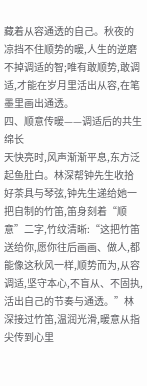藏着从容通透的自己。秋夜的凉挡不住顺势的暖,人生的逆磨不掉调适的智;唯有敢顺势,敢调适,才能在岁月里活出从容,在笔墨里画出通透。
四、顺意传暖——调适后的共生绵长
天快亮时,风声渐渐平息,东方泛起鱼肚白。林深帮钟先生收拾好茶具与琴弦,钟先生递给她一把自制的竹笛,笛身刻着“顺意”二字,竹纹清晰:“这把竹笛送给你,愿你往后画画、做人,都能像这秋风一样,顺势而为,从容调适,坚守本心,不盲从、不固执,活出自己的节奏与通透。”林深接过竹笛,温润光滑,暖意从指尖传到心里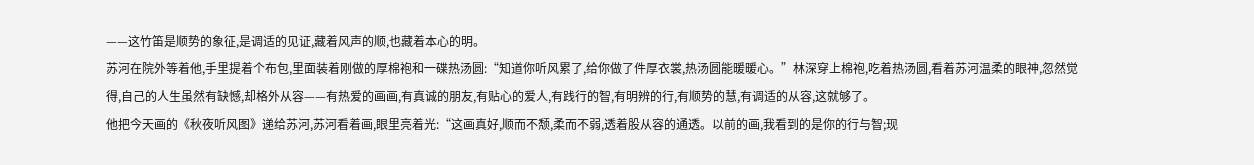——这竹笛是顺势的象征,是调适的见证,藏着风声的顺,也藏着本心的明。
苏河在院外等着他,手里提着个布包,里面装着刚做的厚棉袍和一碟热汤圆:“知道你听风累了,给你做了件厚衣裳,热汤圆能暖暖心。”林深穿上棉袍,吃着热汤圆,看着苏河温柔的眼神,忽然觉得,自己的人生虽然有缺憾,却格外从容——有热爱的画画,有真诚的朋友,有贴心的爱人,有践行的智,有明辨的行,有顺势的慧,有调适的从容,这就够了。
他把今天画的《秋夜听风图》递给苏河,苏河看着画,眼里亮着光:“这画真好,顺而不颓,柔而不弱,透着股从容的通透。以前的画,我看到的是你的行与智;现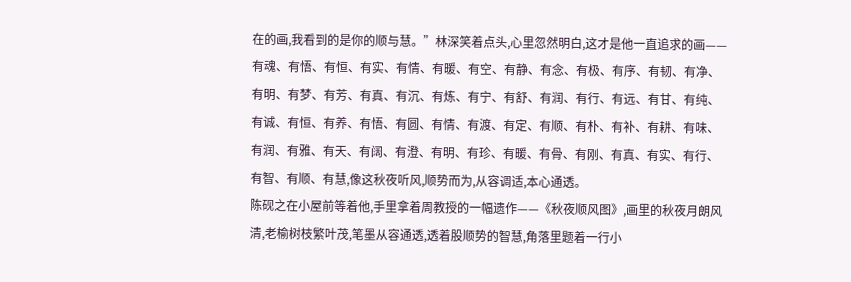在的画,我看到的是你的顺与慧。”林深笑着点头,心里忽然明白,这才是他一直追求的画——有魂、有悟、有恒、有实、有情、有暖、有空、有静、有念、有极、有序、有韧、有净、有明、有梦、有芳、有真、有沉、有炼、有宁、有舒、有润、有行、有远、有甘、有纯、有诚、有恒、有养、有悟、有圆、有情、有渡、有定、有顺、有朴、有补、有耕、有味、有润、有雅、有天、有阔、有澄、有明、有珍、有暖、有骨、有刚、有真、有实、有行、有智、有顺、有慧,像这秋夜听风,顺势而为,从容调适,本心通透。
陈砚之在小屋前等着他,手里拿着周教授的一幅遗作——《秋夜顺风图》,画里的秋夜月朗风清,老榆树枝繁叶茂,笔墨从容通透,透着股顺势的智慧,角落里题着一行小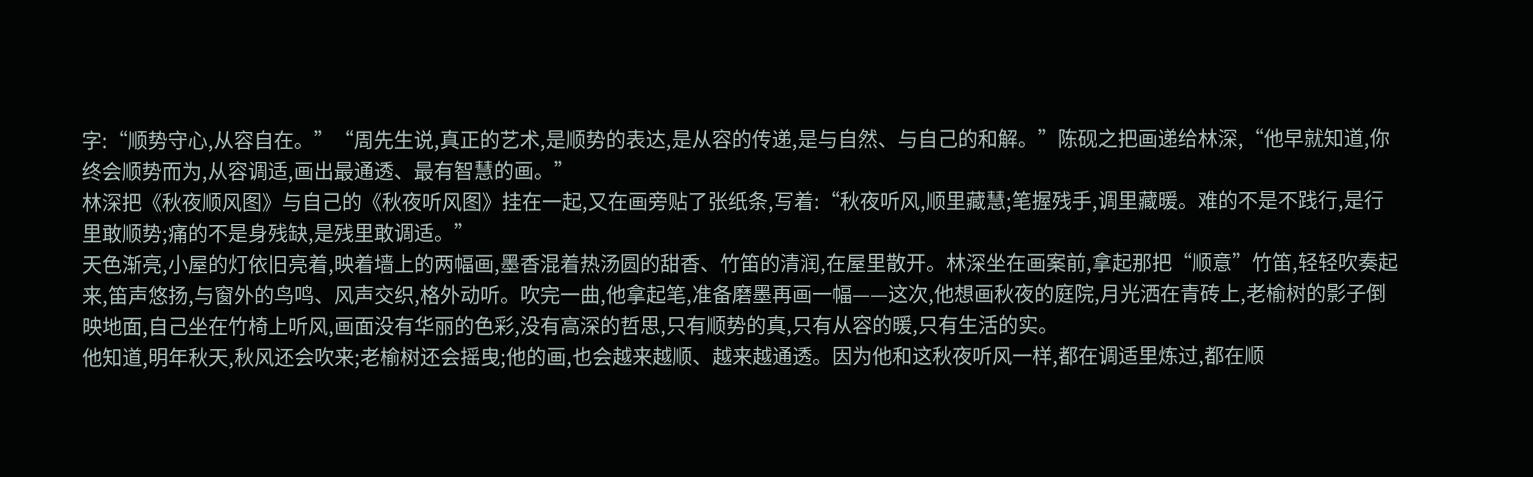字:“顺势守心,从容自在。”“周先生说,真正的艺术,是顺势的表达,是从容的传递,是与自然、与自己的和解。”陈砚之把画递给林深,“他早就知道,你终会顺势而为,从容调适,画出最通透、最有智慧的画。”
林深把《秋夜顺风图》与自己的《秋夜听风图》挂在一起,又在画旁贴了张纸条,写着:“秋夜听风,顺里藏慧;笔握残手,调里藏暖。难的不是不践行,是行里敢顺势;痛的不是身残缺,是残里敢调适。”
天色渐亮,小屋的灯依旧亮着,映着墙上的两幅画,墨香混着热汤圆的甜香、竹笛的清润,在屋里散开。林深坐在画案前,拿起那把“顺意”竹笛,轻轻吹奏起来,笛声悠扬,与窗外的鸟鸣、风声交织,格外动听。吹完一曲,他拿起笔,准备磨墨再画一幅——这次,他想画秋夜的庭院,月光洒在青砖上,老榆树的影子倒映地面,自己坐在竹椅上听风,画面没有华丽的色彩,没有高深的哲思,只有顺势的真,只有从容的暖,只有生活的实。
他知道,明年秋天,秋风还会吹来;老榆树还会摇曳;他的画,也会越来越顺、越来越通透。因为他和这秋夜听风一样,都在调适里炼过,都在顺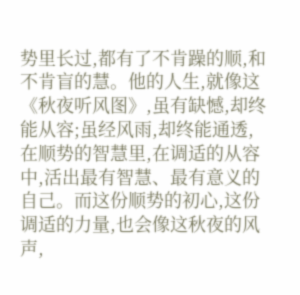势里长过,都有了不肯躁的顺,和不肯盲的慧。他的人生,就像这《秋夜听风图》,虽有缺憾,却终能从容;虽经风雨,却终能通透,在顺势的智慧里,在调适的从容中,活出最有智慧、最有意义的自己。而这份顺势的初心,这份调适的力量,也会像这秋夜的风声,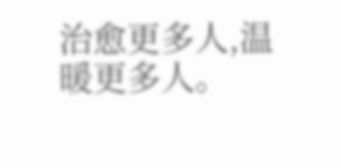治愈更多人,温暖更多人。